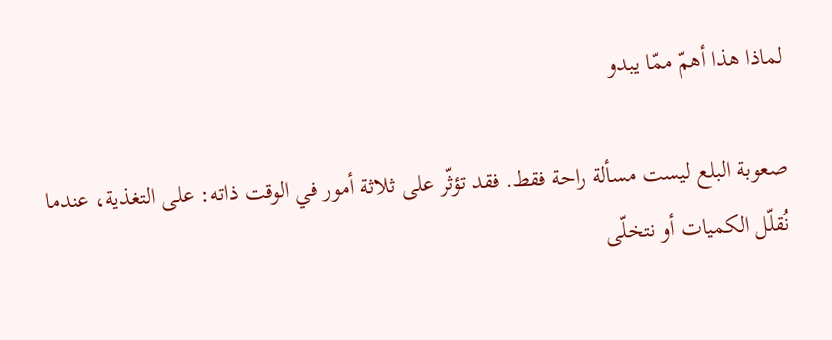لماذا هذا أهمّ ممّا يبدو

صعوبة البلع ليست مسألة راحة فقط. فقد تؤثّر على ثلاثة أمور في الوقت ذاته: على التغذية، عندما نُقلّل الكميات أو نتخلّى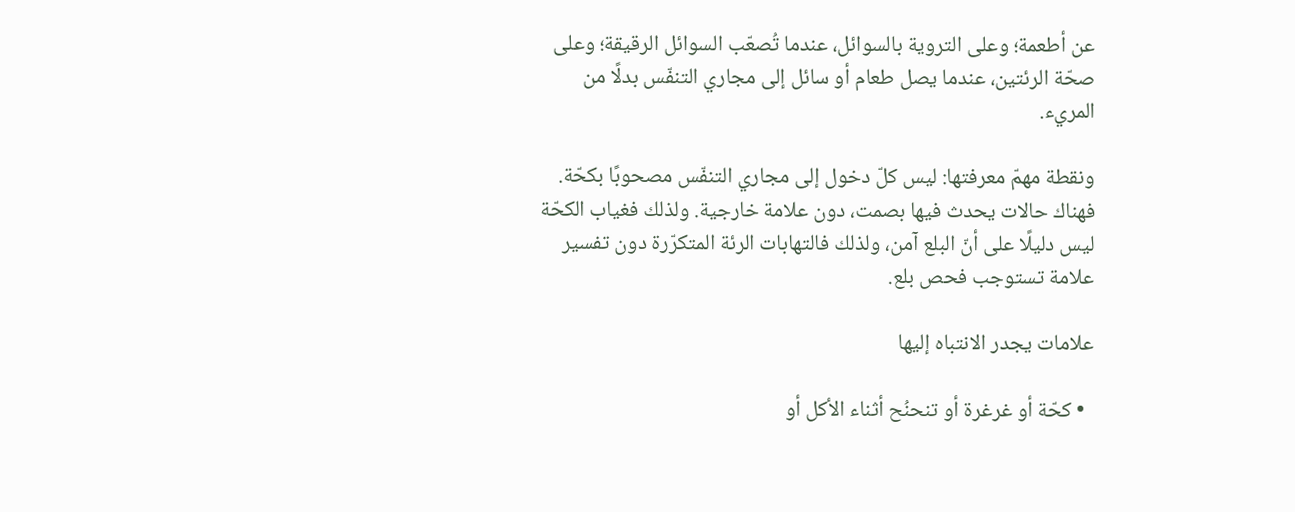عن أطعمة؛ وعلى التروية بالسوائل، عندما تُصعّب السوائل الرقيقة؛ وعلى صحّة الرئتين، عندما يصل طعام أو سائل إلى مجاري التنفّس بدلًا من المريء.

ونقطة مهمّ معرفتها: ليس كلّ دخول إلى مجاري التنفّس مصحوبًا بكحّة. فهناك حالات يحدث فيها بصمت، دون علامة خارجية. ولذلك فغياب الكحّة ليس دليلًا على أنّ البلع آمن، ولذلك فالتهابات الرئة المتكرّرة دون تفسير علامة تستوجب فحص بلع.

علامات يجدر الانتباه إليها

  • كحّة أو غرغرة أو تنحنُح أثناء الأكل أو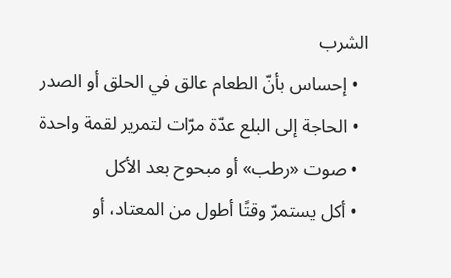الشرب
  • إحساس بأنّ الطعام عالق في الحلق أو الصدر
  • الحاجة إلى البلع عدّة مرّات لتمرير لقمة واحدة
  • صوت «رطب» أو مبحوح بعد الأكل
  • أكل يستمرّ وقتًا أطول من المعتاد، أو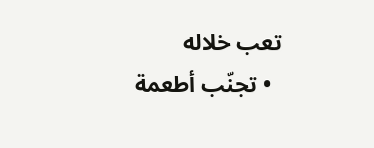تعب خلاله
  • تجنّب أطعمة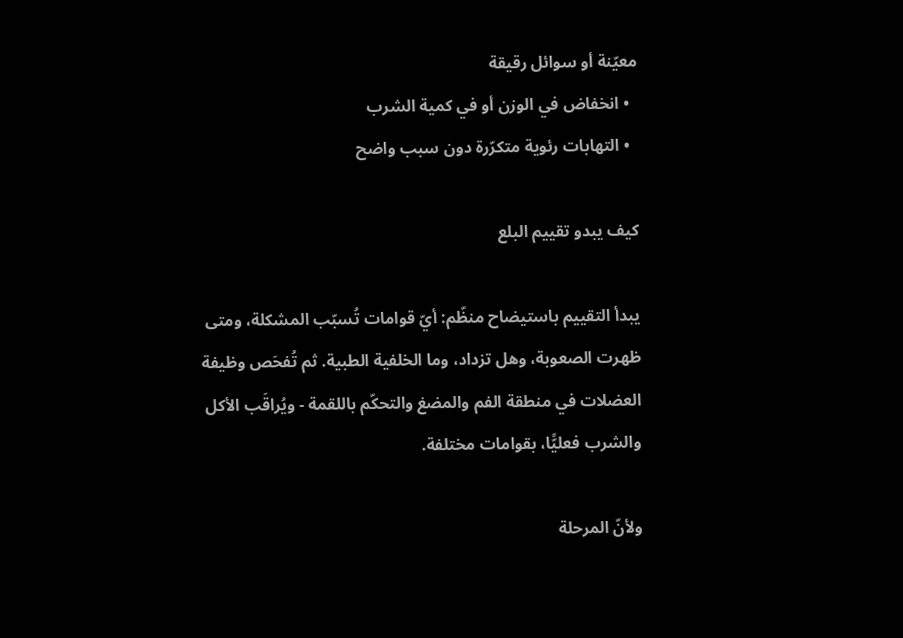معيّنة أو سوائل رقيقة
  • انخفاض في الوزن أو في كمية الشرب
  • التهابات رئوية متكرّرة دون سبب واضح

كيف يبدو تقييم البلع

يبدأ التقييم باستيضاح منظّم: أيّ قوامات تُسبّب المشكلة، ومتى ظهرت الصعوبة، وهل تزداد، وما الخلفية الطبية. ثم تُفحَص وظيفة العضلات في منطقة الفم والمضغ والتحكّم باللقمة - ويُراقَب الأكل والشرب فعليًّا، بقوامات مختلفة.

ولأنّ المرحلة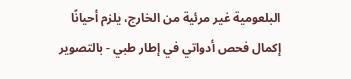البلعومية غير مرئية من الخارج، يلزم أحيانًا إكمال فحص أدواتي في إطار طبي - بالتصوير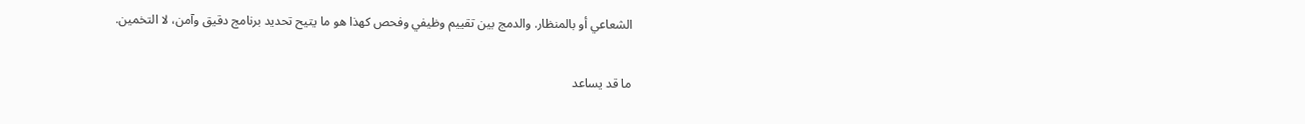الشعاعي أو بالمنظار. والدمج بين تقييم وظيفي وفحص كهذا هو ما يتيح تحديد برنامج دقيق وآمن، لا التخمين.

ما قد يساعد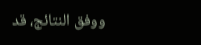ووفق النتائج، قد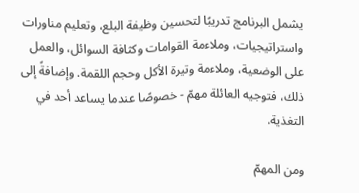يشمل البرنامج تدريبًا لتحسين وظيفة البلع، وتعليم مناورات واستراتيجيات، وملاءمة القوامات وكثافة السوائل، والعمل على الوضعية، وملاءمة وتيرة الأكل وحجم اللقمة. وإضافةً إلى ذلك، فتوجيه العائلة مهمّ - خصوصًا عندما يساعد أحد في التغذية.

ومن المهمّ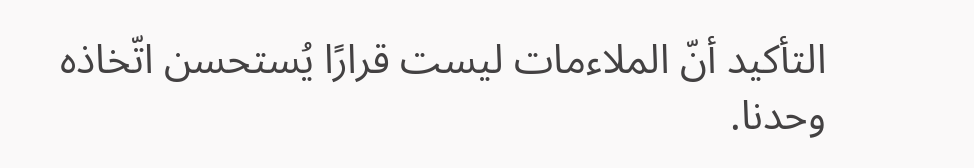التأكيد أنّ الملاءمات ليست قرارًا يُستحسن اتّخاذه وحدنا.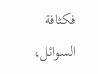فكثافة السوائل،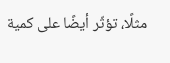مثلًا، تؤثّر أيضًا على كمية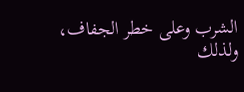الشرب وعلى خطر الجفاف، ولذلك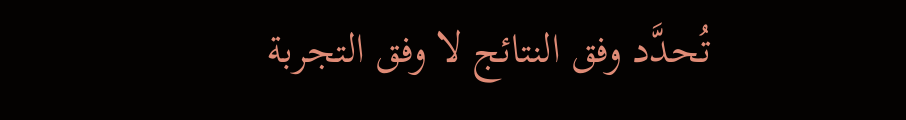تُحدَّد وفق النتائج لا وفق التجربة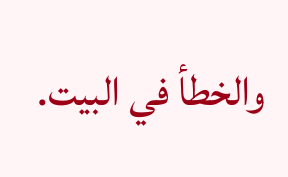والخطأ في البيت.